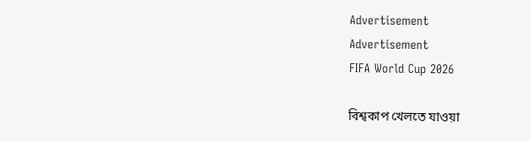Advertisement
Advertisement
FIFA World Cup 2026

বিশ্বকাপ খেলতে যাওয়া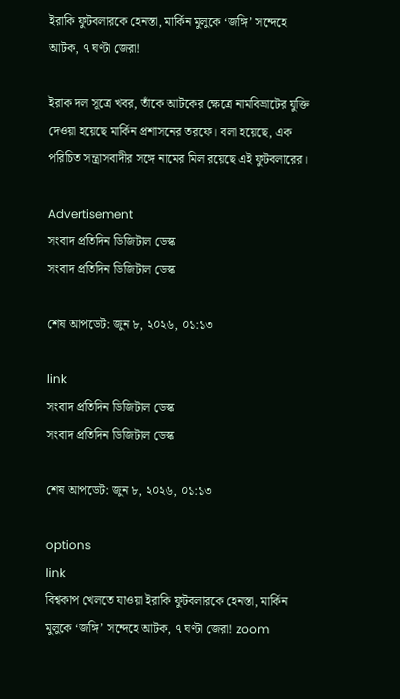ইরাকি ফুটবলারকে হেনস্তা, মার্কিন মুলুকে ‘জঙ্গি’ সন্দেহে আটক, ৭ ঘণ্টা জেরা!

ইরাক দল সূত্রে খবর, তাঁকে আটকের ক্ষেত্রে নামবিভ্রাটের যুক্তি দেওয়া হয়েছে মার্কিন প্রশাসনের তরফে। বলা হয়েছে, এক পরিচিত সন্ত্রাসবাদীর সঙ্গে নামের মিল রয়েছে এই ফুটবলারের।

Advertisement
সংবাদ প্রতিদিন ডিজিটাল ডেস্ক
সংবাদ প্রতিদিন ডিজিটাল ডেস্ক

শেষ আপডেট: জুন ৮, ২০২৬, ০১:১৩

link
সংবাদ প্রতিদিন ডিজিটাল ডেস্ক
সংবাদ প্রতিদিন ডিজিটাল ডেস্ক

শেষ আপডেট: জুন ৮, ২০২৬, ০১:১৩

options
link
বিশ্বকাপ খেলতে যাওয়া ইরাকি ফুটবলারকে হেনস্তা, মার্কিন মুলুকে ‘জঙ্গি’ সন্দেহে আটক, ৭ ঘণ্টা জেরা! zoom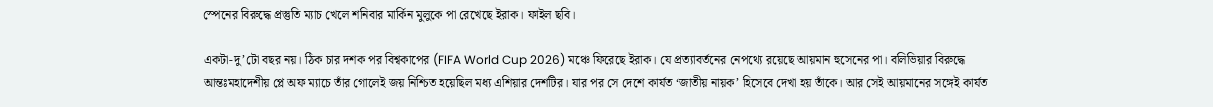স্পেনের বিরুদ্ধে প্রস্তুতি ম্যাচ খেলে শনিবার মার্কিন মুলুকে পা রেখেছে ইরাক। ফাইল ছবি।

একটা-দু’টো বছর নয়। ঠিক চার দশক পর বিশ্বকাপের (FIFA World Cup 2026) মঞ্চে ফিরেছে ইরাক। যে প্রত্যাবর্তনের নেপথ্যে রয়েছে আয়মান হুসেনের পা। বলিভিয়ার বিরুদ্ধে আন্তঃমহাদেশীয় প্লে অফ ম্যাচে তাঁর গোলেই জয় নিশ্চিত হয়েছিল মধ্য এশিয়ার দেশটির। যার পর সে দেশে কার্যত ‘জাতীয় নায়ক’ হিসেবে দেখা হয় তাঁকে। আর সেই আয়মানের সঙ্গেই কার্যত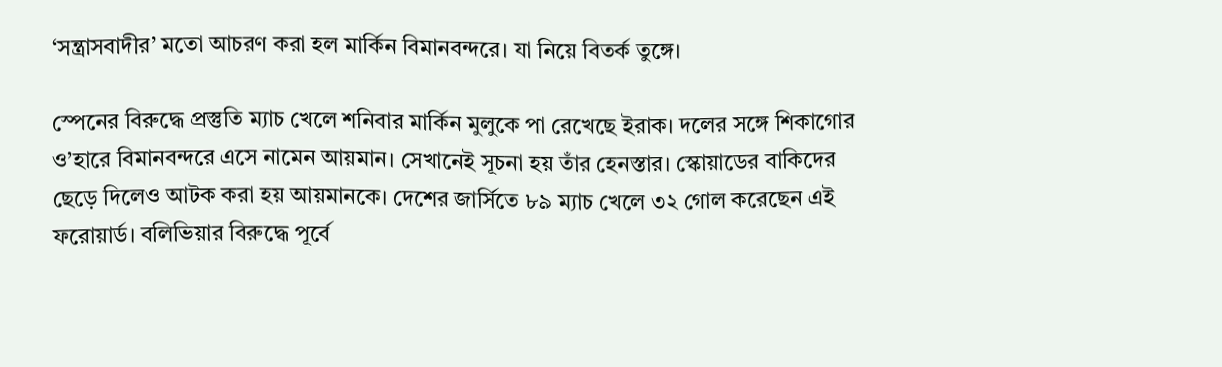‘সন্ত্রাসবাদীর’ মতো আচরণ করা হল মার্কিন বিমানবন্দরে। যা নিয়ে বিতর্ক তুঙ্গে।

স্পেনের বিরুদ্ধে প্রস্তুতি ম্যাচ খেলে শনিবার মার্কিন মুলুকে পা রেখেছে ইরাক। দলের সঙ্গে শিকাগোর ও’হারে বিমানবন্দরে এসে নামেন আয়মান। সেখানেই সূচনা হয় তাঁর হেনস্তার। স্কোয়াডের বাকিদের ছেড়ে দিলেও আটক করা হয় আয়মানকে। দেশের জার্সিতে ৮৯ ম্যাচ খেলে ৩২ গোল করেছেন এই ফরোয়ার্ড। বলিভিয়ার বিরুদ্ধে পূর্বে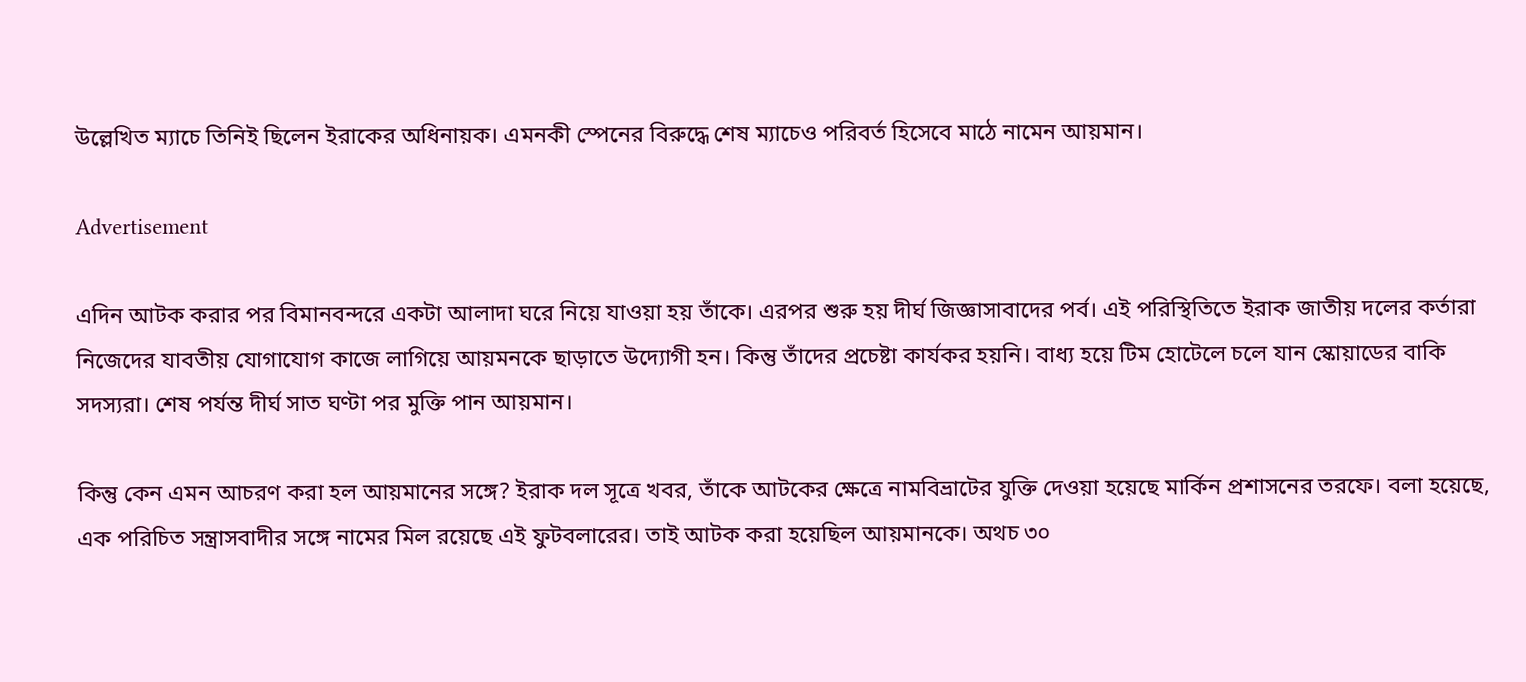উল্লেখিত ম্যাচে তিনিই ছিলেন ইরাকের অধিনায়ক। এমনকী স্পেনের বিরুদ্ধে শেষ ম্যাচেও পরিবর্ত হিসেবে মাঠে নামেন আয়মান।

Advertisement

এদিন আটক করার পর বিমানবন্দরে একটা আলাদা ঘরে নিয়ে যাওয়া হয় তাঁকে। এরপর শুরু হয় দীর্ঘ জিজ্ঞাসাবাদের পর্ব। এই পরিস্থিতিতে ইরাক জাতীয় দলের কর্তারা নিজেদের যাবতীয় যোগাযোগ কাজে লাগিয়ে আয়মনকে ছাড়াতে উদ্যোগী হন। কিন্তু তাঁদের প্রচেষ্টা কার্যকর হয়নি। বাধ্য হয়ে টিম হোটেলে চলে যান স্কোয়াডের বাকি সদস্যরা। শেষ পর্যন্ত দীর্ঘ সাত ঘণ্টা পর মুক্তি পান আয়মান।

কিন্তু কেন এমন আচরণ করা হল আয়মানের সঙ্গে? ইরাক দল সূত্রে খবর, তাঁকে আটকের ক্ষেত্রে নামবিভ্রাটের যুক্তি দেওয়া হয়েছে মার্কিন প্রশাসনের তরফে। বলা হয়েছে, এক পরিচিত সন্ত্রাসবাদীর সঙ্গে নামের মিল রয়েছে এই ফুটবলারের। তাই আটক করা হয়েছিল আয়মানকে। অথচ ৩০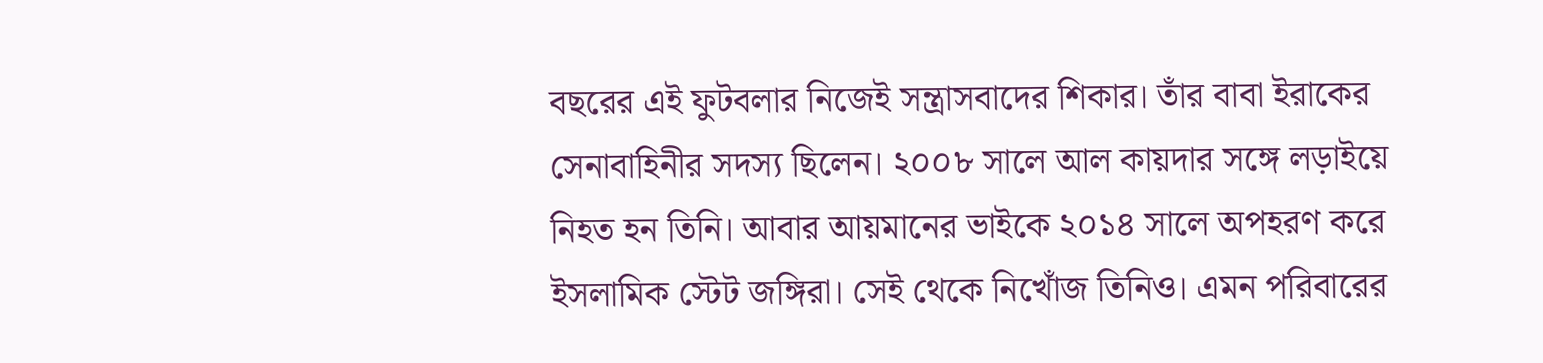বছরের এই ফুটবলার নিজেই সন্ত্রাসবাদের শিকার। তাঁর বাবা ইরাকের সেনাবাহিনীর সদস্য ছিলেন। ২০০৮ সালে আল কায়দার সঙ্গে লড়াইয়ে নিহত হন তিনি। আবার আয়মানের ভাইকে ২০১৪ সালে অপহরণ করে ইসলামিক স্টেট জঙ্গিরা। সেই থেকে নিখোঁজ তিনিও। এমন পরিবারের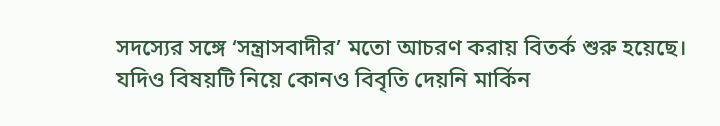সদস্যের সঙ্গে ‘সন্ত্রাসবাদীর’ মতো আচরণ করায় বিতর্ক শুরু হয়েছে। যদিও বিষয়টি নিয়ে কোনও বিবৃতি দেয়নি মার্কিন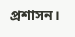প্রশাসন।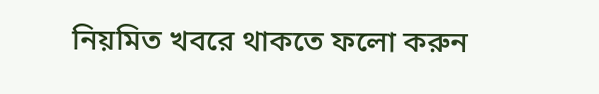নিয়মিত খবরে থাকতে ফলো করুন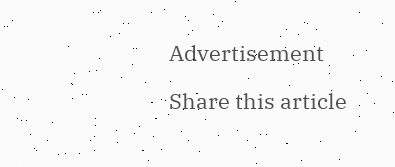Advertisement

Share this article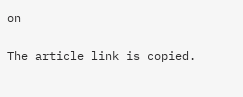on

The article link is copied.